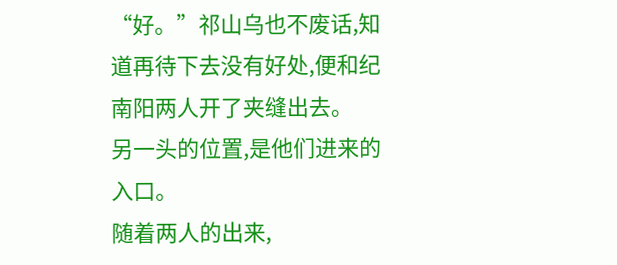“好。”祁山乌也不废话,知道再待下去没有好处,便和纪南阳两人开了夹缝出去。
另一头的位置,是他们进来的入口。
随着两人的出来,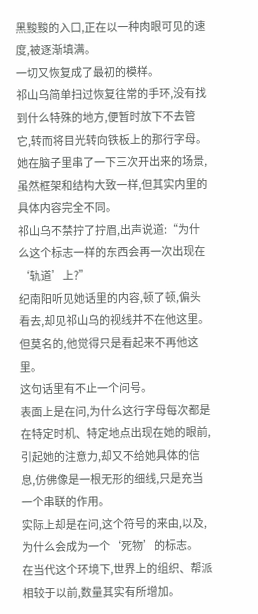黑黢黢的入口,正在以一种肉眼可见的速度,被逐渐填满。
一切又恢复成了最初的模样。
祁山乌简单扫过恢复往常的手环,没有找到什么特殊的地方,便暂时放下不去管它,转而将目光转向铁板上的那行字母。
她在脑子里串了一下三次开出来的场景,虽然框架和结构大致一样,但其实内里的具体内容完全不同。
祁山乌不禁拧了拧眉,出声说道:“为什么这个标志一样的东西会再一次出现在‘轨道’上?”
纪南阳听见她话里的内容,顿了顿,偏头看去,却见祁山乌的视线并不在他这里。
但莫名的,他觉得只是看起来不再他这里。
这句话里有不止一个问号。
表面上是在问,为什么这行字母每次都是在特定时机、特定地点出现在她的眼前,引起她的注意力,却又不给她具体的信息,仿佛像是一根无形的细线,只是充当一个串联的作用。
实际上却是在问,这个符号的来由,以及,为什么会成为一个‘死物’的标志。
在当代这个环境下,世界上的组织、帮派相较于以前,数量其实有所增加。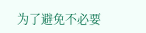为了避免不必要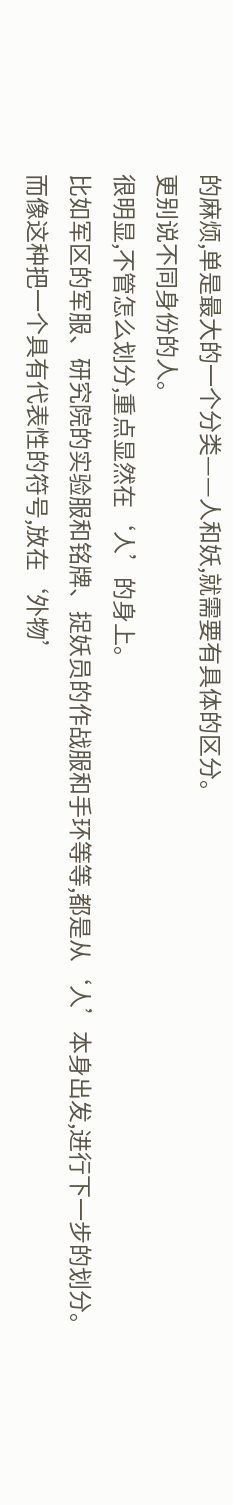的麻烦,单是最大的一个分类——人和妖,就需要有具体的区分。
更别说不同身份的人。
很明显,不管怎么划分,重点显然在‘人’的身上。
比如军区的军服、研究院的实验服和铭牌、捉妖员的作战服和手环等等,都是从‘人’本身出发,进行下一步的划分。
而像这种把一个具有代表性的符号,放在‘外物’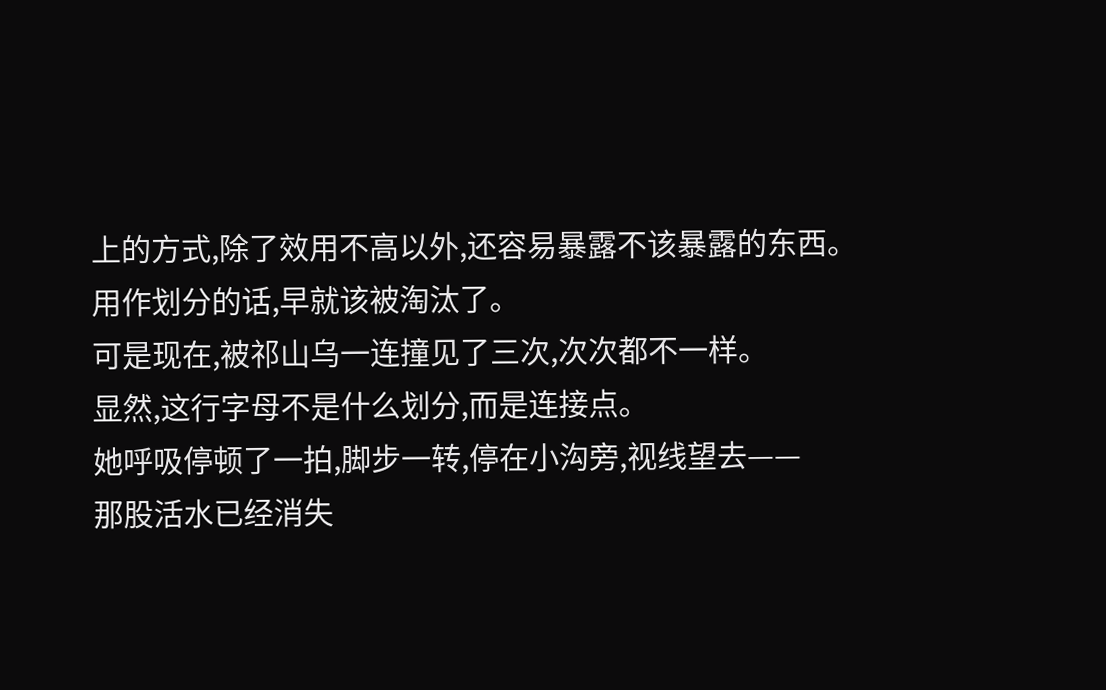上的方式,除了效用不高以外,还容易暴露不该暴露的东西。
用作划分的话,早就该被淘汰了。
可是现在,被祁山乌一连撞见了三次,次次都不一样。
显然,这行字母不是什么划分,而是连接点。
她呼吸停顿了一拍,脚步一转,停在小沟旁,视线望去——
那股活水已经消失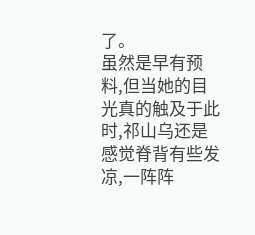了。
虽然是早有预料,但当她的目光真的触及于此时,祁山乌还是感觉脊背有些发凉,一阵阵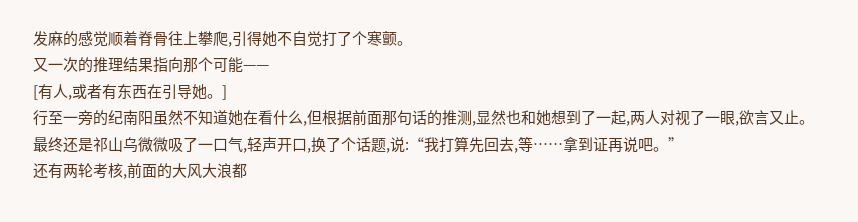发麻的感觉顺着脊骨往上攀爬,引得她不自觉打了个寒颤。
又一次的推理结果指向那个可能——
[有人,或者有东西在引导她。]
行至一旁的纪南阳虽然不知道她在看什么,但根据前面那句话的推测,显然也和她想到了一起,两人对视了一眼,欲言又止。
最终还是祁山乌微微吸了一口气,轻声开口,换了个话题,说:“我打算先回去,等……拿到证再说吧。”
还有两轮考核,前面的大风大浪都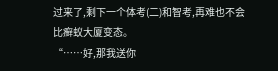过来了,剩下一个体考(二)和智考,再难也不会比癣蚁大厦变态。
“……好,那我送你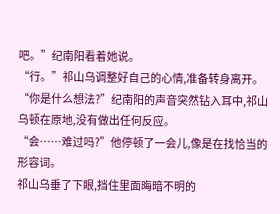吧。”纪南阳看着她说。
“行。”祁山乌调整好自己的心情,准备转身离开。
“你是什么想法?”纪南阳的声音突然钻入耳中,祁山乌顿在原地,没有做出任何反应。
“会……难过吗?”他停顿了一会儿,像是在找恰当的形容词。
祁山乌垂了下眼,挡住里面晦暗不明的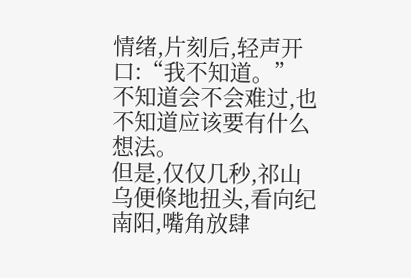情绪,片刻后,轻声开口:“我不知道。”
不知道会不会难过,也不知道应该要有什么想法。
但是,仅仅几秒,祁山乌便倏地扭头,看向纪南阳,嘴角放肆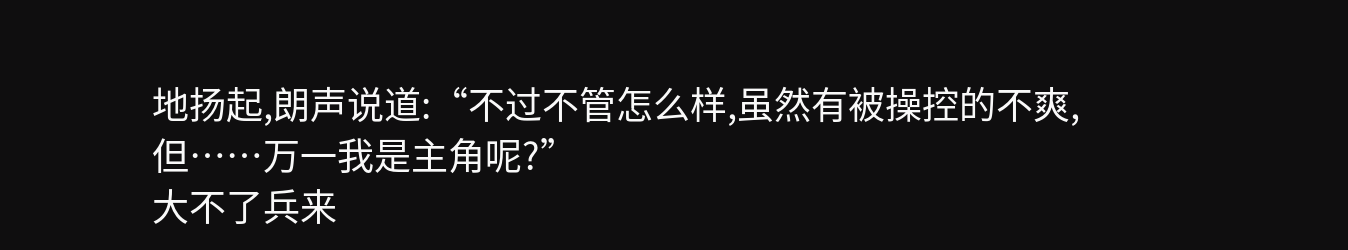地扬起,朗声说道:“不过不管怎么样,虽然有被操控的不爽,但……万一我是主角呢?”
大不了兵来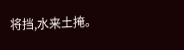将挡,水来土掩。